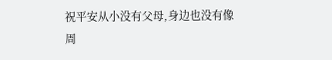祝平安从小没有父母,身边也没有像周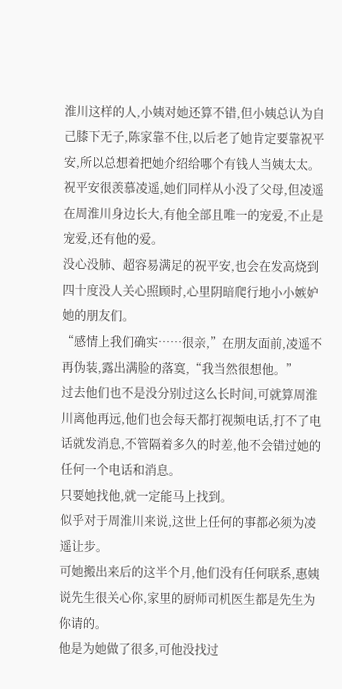淮川这样的人,小姨对她还算不错,但小姨总认为自己膝下无子,陈家靠不住,以后老了她肯定要靠祝平安,所以总想着把她介绍给哪个有钱人当姨太太。
祝平安很羡慕凌遥,她们同样从小没了父母,但凌遥在周淮川身边长大,有他全部且唯一的宠爱,不止是宠爱,还有他的爱。
没心没肺、超容易满足的祝平安,也会在发高烧到四十度没人关心照顾时,心里阴暗爬行地小小嫉妒她的朋友们。
“感情上我们确实……很亲,”在朋友面前,凌遥不再伪装,露出满脸的落寞,“我当然很想他。”
过去他们也不是没分别过这么长时间,可就算周淮川离他再远,他们也会每天都打视频电话,打不了电话就发消息,不管隔着多久的时差,他不会错过她的任何一个电话和消息。
只要她找他,就一定能马上找到。
似乎对于周淮川来说,这世上任何的事都必须为凌遥让步。
可她搬出来后的这半个月,他们没有任何联系,惠姨说先生很关心你,家里的厨师司机医生都是先生为你请的。
他是为她做了很多,可他没找过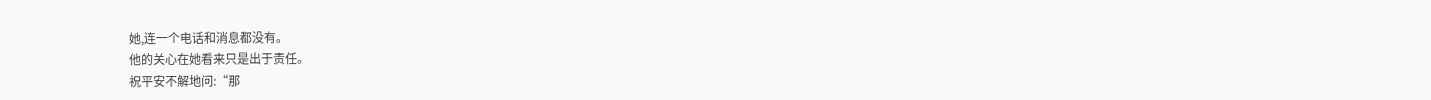她,连一个电话和消息都没有。
他的关心在她看来只是出于责任。
祝平安不解地问:“那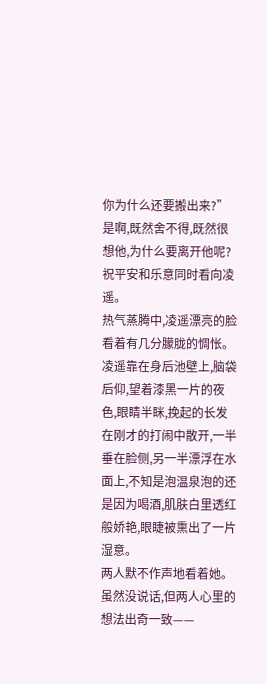你为什么还要搬出来?”
是啊,既然舍不得,既然很想他,为什么要离开他呢?
祝平安和乐意同时看向凌遥。
热气蒸腾中,凌遥漂亮的脸看着有几分朦胧的惆怅。
凌遥靠在身后池壁上,脑袋后仰,望着漆黑一片的夜色,眼睛半眯,挽起的长发在刚才的打闹中散开,一半垂在脸侧,另一半漂浮在水面上,不知是泡温泉泡的还是因为喝酒,肌肤白里透红般娇艳,眼睫被熏出了一片湿意。
两人默不作声地看着她。
虽然没说话,但两人心里的想法出奇一致——